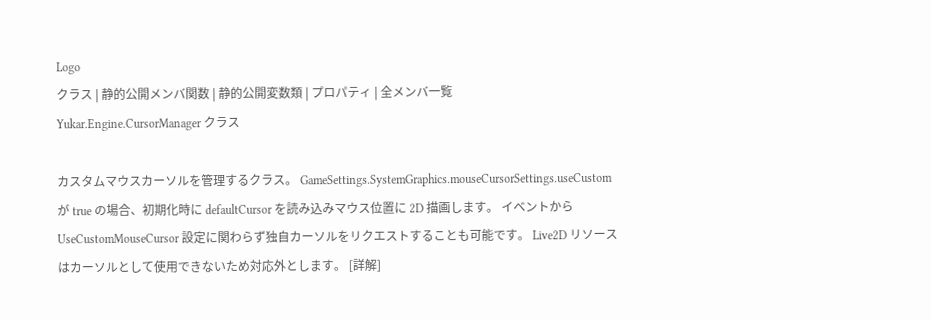Logo
クラス | 静的公開メンバ関数 | 静的公開変数類 | プロパティ | 全メンバ一覧
Yukar.Engine.CursorManager クラス

カスタムマウスカーソルを管理するクラス。 GameSettings.SystemGraphics.mouseCursorSettings.useCustom が true の場合、初期化時に defaultCursor を読み込みマウス位置に 2D 描画します。 イベントから UseCustomMouseCursor 設定に関わらず独自カーソルをリクエストすることも可能です。 Live2D リソースはカーソルとして使用できないため対応外とします。 [詳解]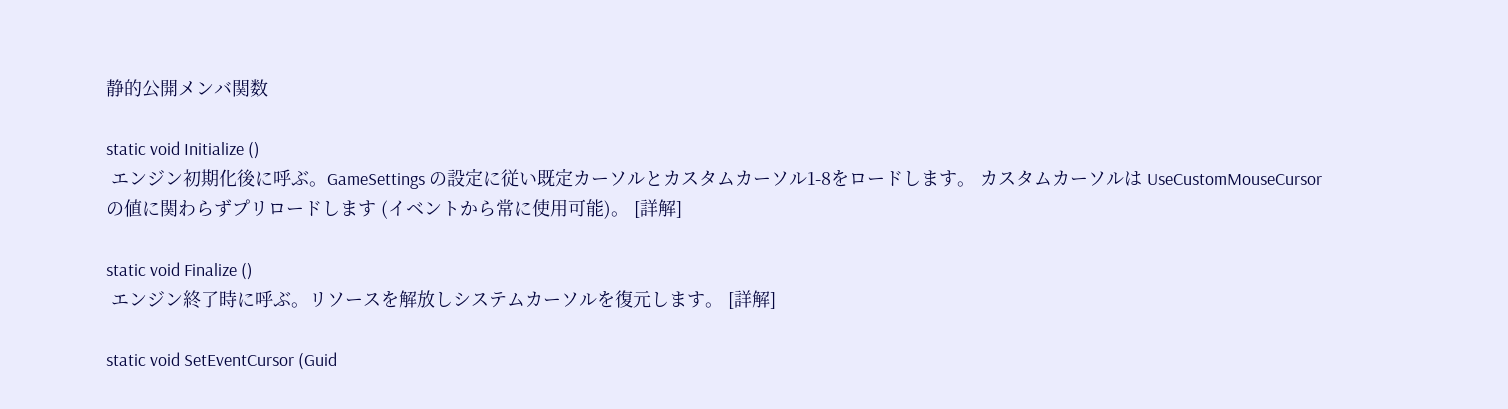静的公開メンバ関数

static void Initialize ()
 エンジン初期化後に呼ぶ。GameSettings の設定に従い既定カーソルとカスタムカーソル1-8をロードします。 カスタムカーソルは UseCustomMouseCursor の値に関わらずプリロードします (イベントから常に使用可能)。 [詳解]

static void Finalize ()
 エンジン終了時に呼ぶ。リソースを解放しシステムカーソルを復元します。 [詳解]

static void SetEventCursor (Guid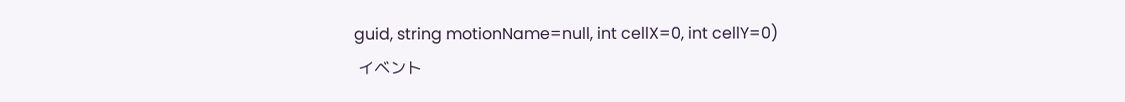guid, string motionName=null, int cellX=0, int cellY=0)
 イベント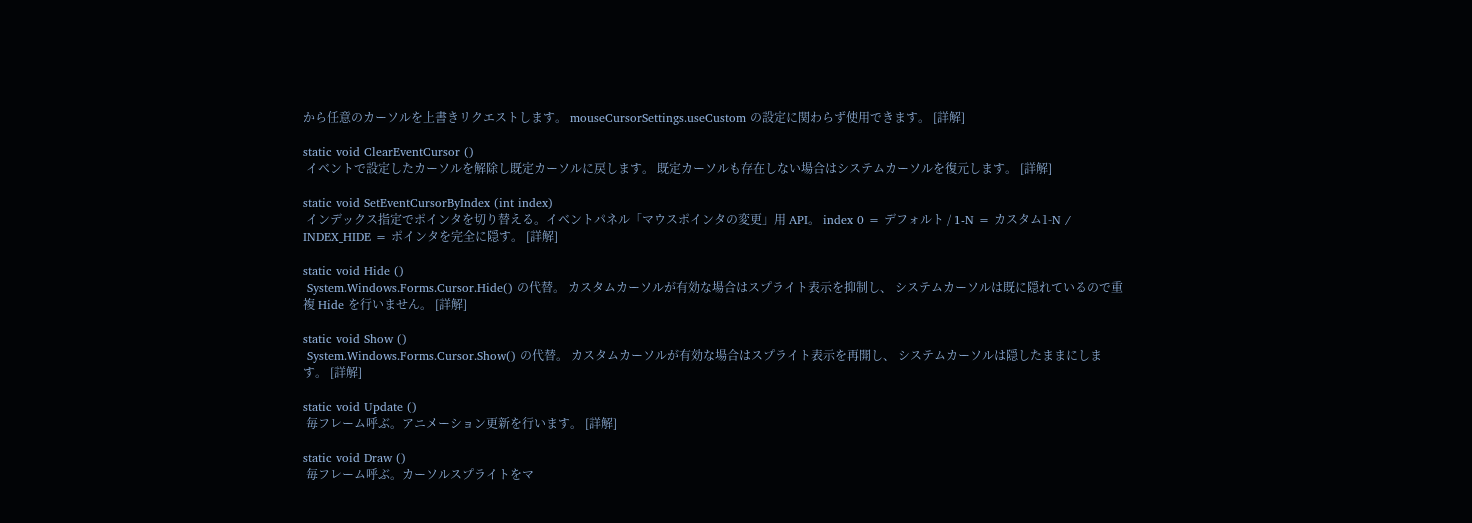から任意のカーソルを上書きリクエストします。 mouseCursorSettings.useCustom の設定に関わらず使用できます。 [詳解]

static void ClearEventCursor ()
 イベントで設定したカーソルを解除し既定カーソルに戻します。 既定カーソルも存在しない場合はシステムカーソルを復元します。 [詳解]

static void SetEventCursorByIndex (int index)
 インデックス指定でポインタを切り替える。イベントパネル「マウスポインタの変更」用 API。 index 0 = デフォルト / 1-N = カスタム1-N / INDEX_HIDE = ポインタを完全に隠す。 [詳解]

static void Hide ()
 System.Windows.Forms.Cursor.Hide() の代替。 カスタムカーソルが有効な場合はスプライト表示を抑制し、 システムカーソルは既に隠れているので重複 Hide を行いません。 [詳解]

static void Show ()
 System.Windows.Forms.Cursor.Show() の代替。 カスタムカーソルが有効な場合はスプライト表示を再開し、 システムカーソルは隠したままにします。 [詳解]

static void Update ()
 毎フレーム呼ぶ。アニメーション更新を行います。 [詳解]

static void Draw ()
 毎フレーム呼ぶ。カーソルスプライトをマ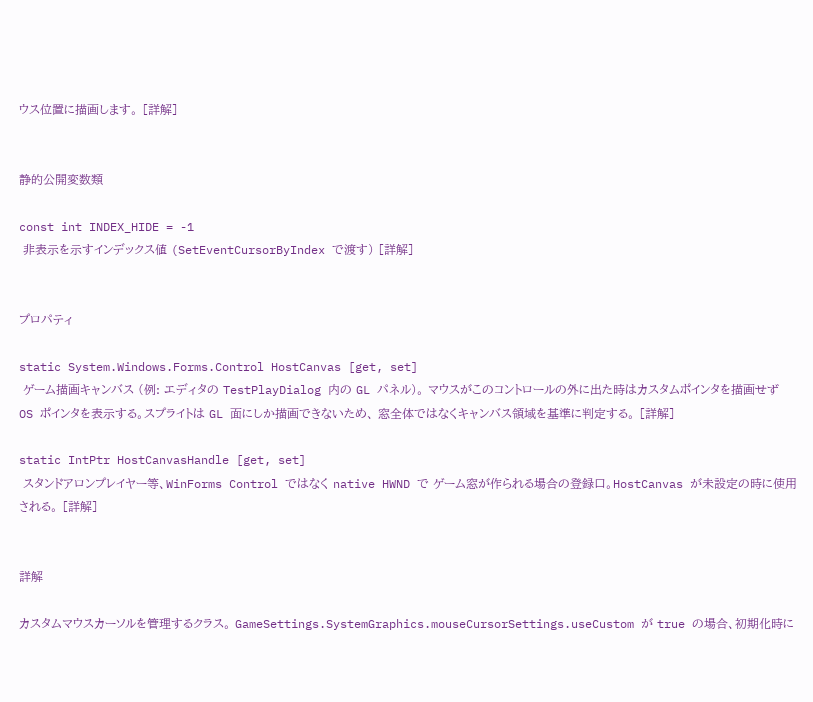ウス位置に描画します。 [詳解]


静的公開変数類

const int INDEX_HIDE = -1
 非表示を示すインデックス値 (SetEventCursorByIndex で渡す) [詳解]


プロパティ

static System.Windows.Forms.Control HostCanvas [get, set]
 ゲーム描画キャンバス (例: エディタの TestPlayDialog 内の GL パネル)。 マウスがこのコントロールの外に出た時はカスタムポインタを描画せず OS ポインタを表示する。スプライトは GL 面にしか描画できないため、 窓全体ではなくキャンバス領域を基準に判定する。 [詳解]

static IntPtr HostCanvasHandle [get, set]
 スタンドアロンプレイヤー等、WinForms Control ではなく native HWND で ゲーム窓が作られる場合の登録口。HostCanvas が未設定の時に使用される。 [詳解]


詳解

カスタムマウスカーソルを管理するクラス。 GameSettings.SystemGraphics.mouseCursorSettings.useCustom が true の場合、初期化時に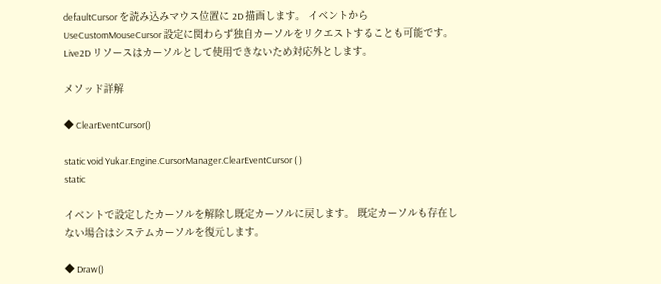defaultCursor を読み込みマウス位置に 2D 描画します。 イベントから UseCustomMouseCursor 設定に関わらず独自カーソルをリクエストすることも可能です。 Live2D リソースはカーソルとして使用できないため対応外とします。

メソッド詳解

◆ ClearEventCursor()

static void Yukar.Engine.CursorManager.ClearEventCursor ( )
static

イベントで設定したカーソルを解除し既定カーソルに戻します。 既定カーソルも存在しない場合はシステムカーソルを復元します。

◆ Draw()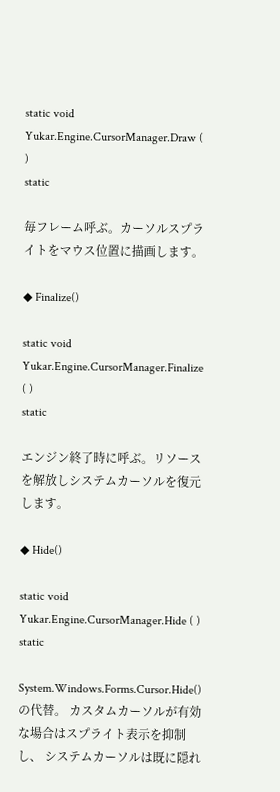static void Yukar.Engine.CursorManager.Draw ( )
static

毎フレーム呼ぶ。カーソルスプライトをマウス位置に描画します。

◆ Finalize()

static void Yukar.Engine.CursorManager.Finalize ( )
static

エンジン終了時に呼ぶ。リソースを解放しシステムカーソルを復元します。

◆ Hide()

static void Yukar.Engine.CursorManager.Hide ( )
static

System.Windows.Forms.Cursor.Hide() の代替。 カスタムカーソルが有効な場合はスプライト表示を抑制し、 システムカーソルは既に隠れ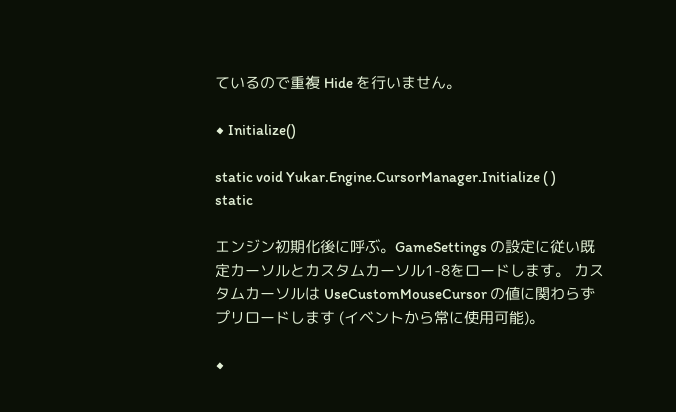ているので重複 Hide を行いません。

◆ Initialize()

static void Yukar.Engine.CursorManager.Initialize ( )
static

エンジン初期化後に呼ぶ。GameSettings の設定に従い既定カーソルとカスタムカーソル1-8をロードします。 カスタムカーソルは UseCustomMouseCursor の値に関わらずプリロードします (イベントから常に使用可能)。

◆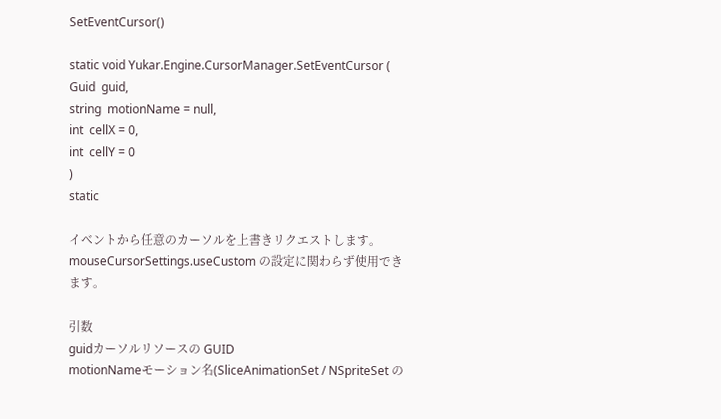SetEventCursor()

static void Yukar.Engine.CursorManager.SetEventCursor ( Guid  guid,
string  motionName = null,
int  cellX = 0,
int  cellY = 0
)
static

イベントから任意のカーソルを上書きリクエストします。 mouseCursorSettings.useCustom の設定に関わらず使用できます。

引数
guidカーソルリソースの GUID
motionNameモーション名(SliceAnimationSet / NSpriteSet の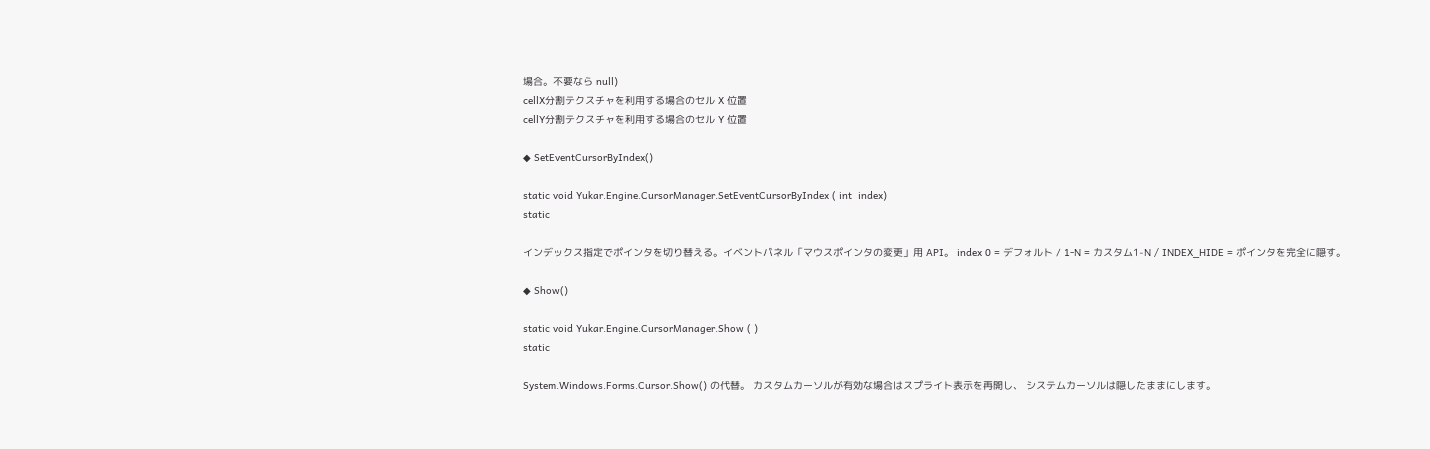場合。不要なら null)
cellX分割テクスチャを利用する場合のセル X 位置
cellY分割テクスチャを利用する場合のセル Y 位置

◆ SetEventCursorByIndex()

static void Yukar.Engine.CursorManager.SetEventCursorByIndex ( int  index)
static

インデックス指定でポインタを切り替える。イベントパネル「マウスポインタの変更」用 API。 index 0 = デフォルト / 1-N = カスタム1-N / INDEX_HIDE = ポインタを完全に隠す。

◆ Show()

static void Yukar.Engine.CursorManager.Show ( )
static

System.Windows.Forms.Cursor.Show() の代替。 カスタムカーソルが有効な場合はスプライト表示を再開し、 システムカーソルは隠したままにします。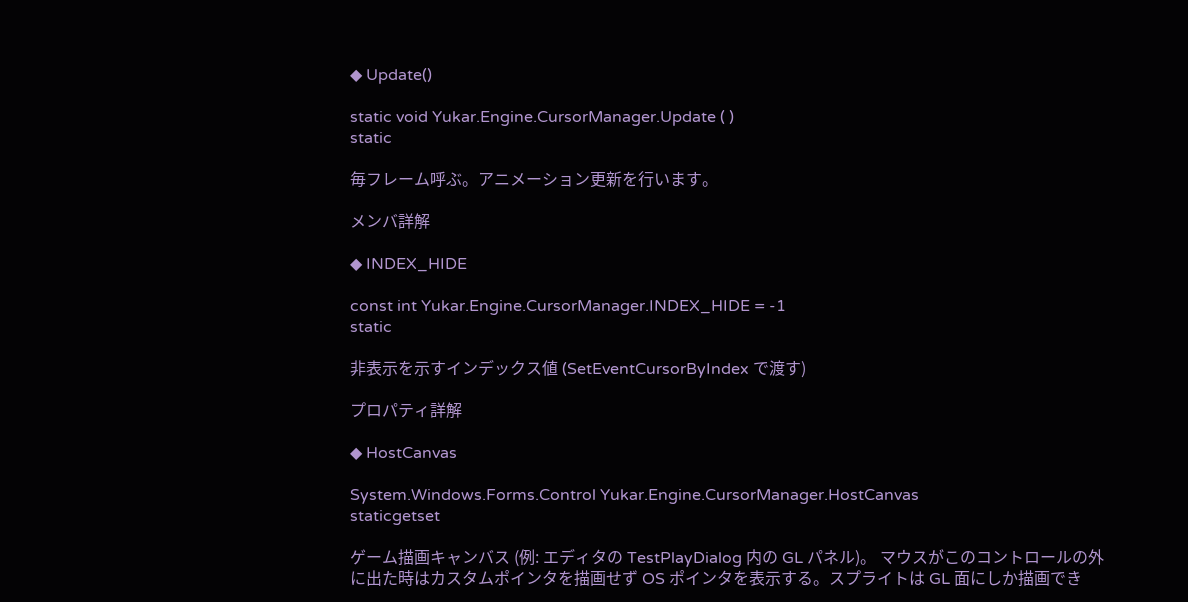◆ Update()

static void Yukar.Engine.CursorManager.Update ( )
static

毎フレーム呼ぶ。アニメーション更新を行います。

メンバ詳解

◆ INDEX_HIDE

const int Yukar.Engine.CursorManager.INDEX_HIDE = -1
static

非表示を示すインデックス値 (SetEventCursorByIndex で渡す)

プロパティ詳解

◆ HostCanvas

System.Windows.Forms.Control Yukar.Engine.CursorManager.HostCanvas
staticgetset

ゲーム描画キャンバス (例: エディタの TestPlayDialog 内の GL パネル)。 マウスがこのコントロールの外に出た時はカスタムポインタを描画せず OS ポインタを表示する。スプライトは GL 面にしか描画でき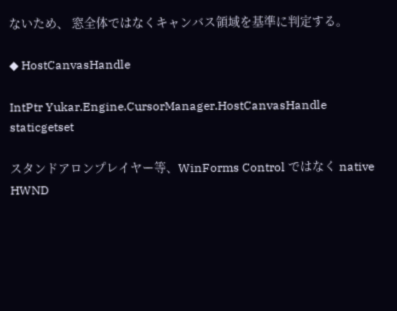ないため、 窓全体ではなくキャンバス領域を基準に判定する。

◆ HostCanvasHandle

IntPtr Yukar.Engine.CursorManager.HostCanvasHandle
staticgetset

スタンドアロンプレイヤー等、WinForms Control ではなく native HWND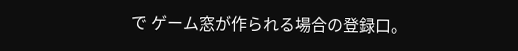で ゲーム窓が作られる場合の登録口。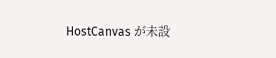HostCanvas が未設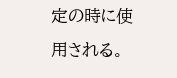定の時に使用される。